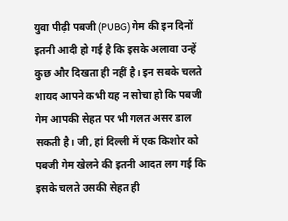युवा पीढ़ी पबजी (PUBG) गेम की इन दिनों इतनी आदी हो गई है कि इसके अलावा उन्हें कुछ और दिखता ही नहीं है। इन सबके चलते शायद आपने कभी यह न सोचा हो कि पबजी गेम आपकी सेहत पर भी गलत असर डाल सकती है। जी, हां दिल्ली में एक किशोर को पबजी गेम खेलने की इतनी आदत लग गई कि इसके चलते उसकी सेहत ही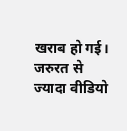खराब हो गई। जरुरत से ज्यादा वीडियो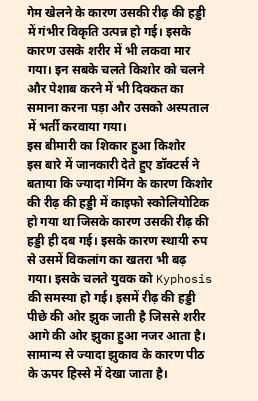गेम खेलने के कारण उसकी रीढ़ की हड्डी में गंभीर विकृति उत्पन्न हो गई। इसके कारण उसके शरीर में भी लकवा मार गया। इन सबके चलते किशोर को चलने और पेशाब करने में भी दिक्कत का समाना करना पड़ा और उसको अस्पताल में भर्ती करवाया गया।
इस बीमारी का शिकार हुआ किशोर
इस बारे में जानकारी देते हुए डॉक्टर्स ने बताया कि ज्यादा गेमिंग के कारण किशोर की रीढ़ की हड्डी में काइफो स्कोलियोटिक हो गया था जिसके कारण उसकी रीढ़ की हड्डी ही दब गई। इसके कारण स्थायी रुप से उसमें विकलांग का खतरा भी बढ़ गया। इसके चलते युवक को Kyphosis की समस्या हो गई। इसमें रीढ़ की हड्डी पीछे की ओर झुक जाती है जिससे शरीर आगे की ओर झुका हुआ नजर आता है। सामान्य से ज्यादा झुकाव के कारण पीठ के ऊपर हिस्से में देखा जाता है।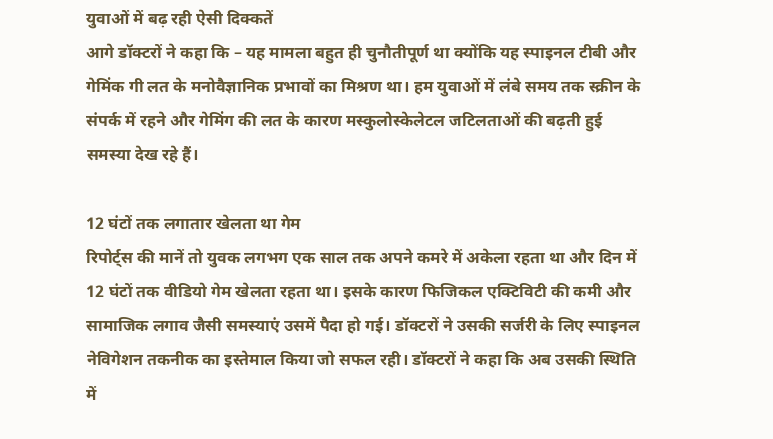युवाओं में बढ़ रही ऐसी दिक्कतें
आगे डॉक्टरों ने कहा कि – यह मामला बहुत ही चुनौतीपूर्ण था क्योंकि यह स्पाइनल टीबी और गेमिंक गी लत के मनोवैज्ञानिक प्रभावों का मिश्रण था। हम युवाओं में लंबे समय तक स्क्रीन के संपर्क में रहने और गेमिंग की लत के कारण मस्कुलोस्केलेटल जटिलताओं की बढ़ती हुई समस्या देख रहे हैं।

12 घंटों तक लगातार खेलता था गेम
रिपोर्ट्स की मानें तो युवक लगभग एक साल तक अपने कमरे में अकेला रहता था और दिन में 12 घंटों तक वीडियो गेम खेलता रहता था। इसके कारण फिजिकल एक्टिविटी की कमी और सामाजिक लगाव जैसी समस्याएं उसमें पैदा हो गई। डॉक्टरों ने उसकी सर्जरी के लिए स्पाइनल नेविगेशन तकनीक का इस्तेमाल किया जो सफल रही। डॉक्टरों ने कहा कि अब उसकी स्थिति में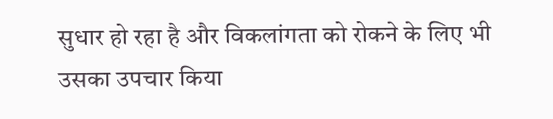सुधार हो रहा है और विकलांगता को रोकने के लिए भी उसका उपचार किया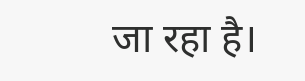जा रहा है।